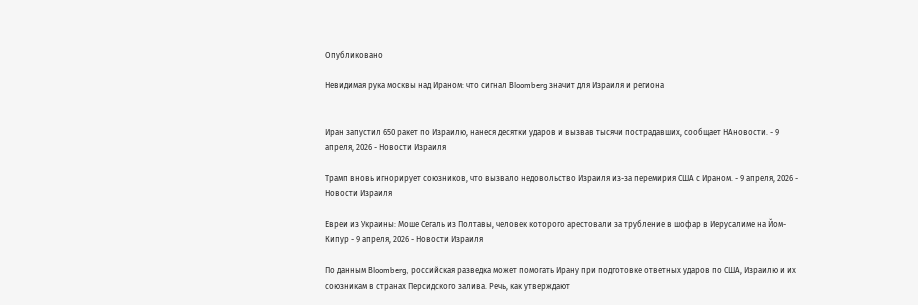Опубликовано

Невидимая рука москвы над Ираном: что сигнал Bloomberg значит для Израиля и региона


Иран запустил 650 ракет по Израилю, нанеся десятки ударов и вызвав тысячи пострадавших, сообщает НАновости. - 9 апреля, 2026 - Новости Израиля

Трамп вновь игнорирует союзников, что вызвало недовольство Израиля из-за перемирия США с Ираном. - 9 апреля, 2026 - Новости Израиля

Евреи из Украины: Моше Сегаль из Полтавы, человек которого арестовали за трубление в шофар в Иерусалиме на Йом-Кипур - 9 апреля, 2026 - Новости Израиля

По данным Bloomberg, российская разведка может помогать Ирану при подготовке ответных ударов по США, Израилю и их союзникам в странах Персидского залива. Речь, как утверждают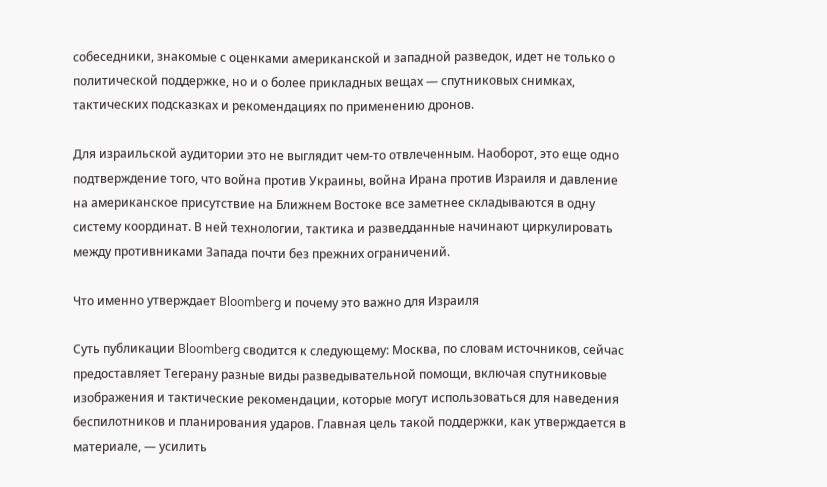собеседники, знакомые с оценками американской и западной разведок, идет не только о политической поддержке, но и о более прикладных вещах — спутниковых снимках, тактических подсказках и рекомендациях по применению дронов.

Для израильской аудитории это не выглядит чем-то отвлеченным. Наоборот, это еще одно подтверждение того, что война против Украины, война Ирана против Израиля и давление на американское присутствие на Ближнем Востоке все заметнее складываются в одну систему координат. В ней технологии, тактика и разведданные начинают циркулировать между противниками Запада почти без прежних ограничений.

Что именно утверждает Bloomberg и почему это важно для Израиля

Суть публикации Bloomberg сводится к следующему: Москва, по словам источников, сейчас предоставляет Тегерану разные виды разведывательной помощи, включая спутниковые изображения и тактические рекомендации, которые могут использоваться для наведения беспилотников и планирования ударов. Главная цель такой поддержки, как утверждается в материале, — усилить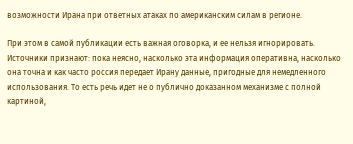возможности Ирана при ответных атаках по американским силам в регионе.

При этом в самой публикации есть важная оговорка, и ее нельзя игнорировать. Источники признают: пока неясно, насколько эта информация оперативна, насколько она точна и как часто россия передает Ирану данные, пригодные для немедленного использования. То есть речь идет не о публично доказанном механизме с полной картиной,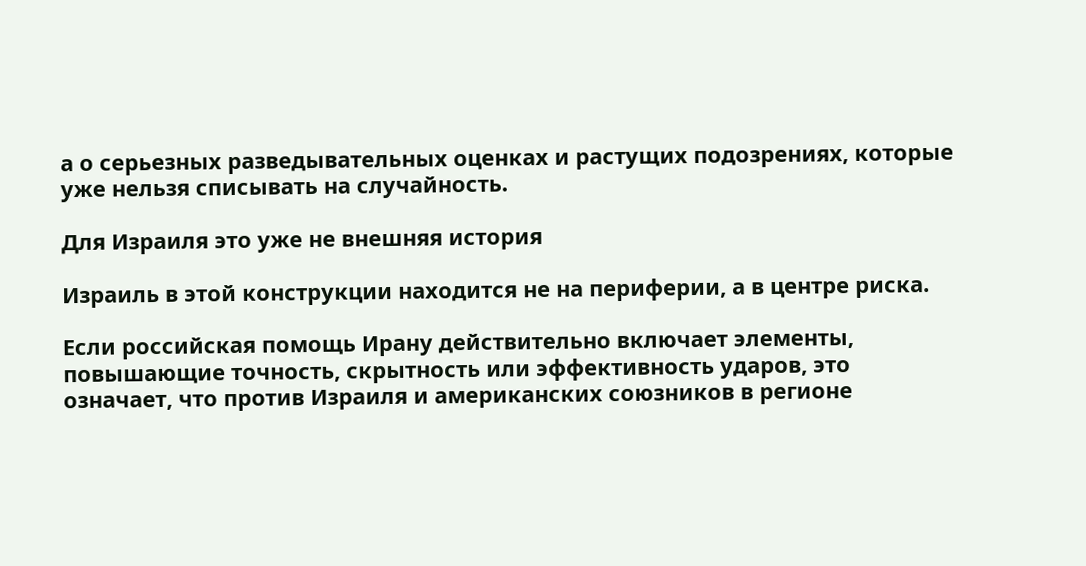а о серьезных разведывательных оценках и растущих подозрениях, которые уже нельзя списывать на случайность.

Для Израиля это уже не внешняя история

Израиль в этой конструкции находится не на периферии, а в центре риска.

Если российская помощь Ирану действительно включает элементы, повышающие точность, скрытность или эффективность ударов, это означает, что против Израиля и американских союзников в регионе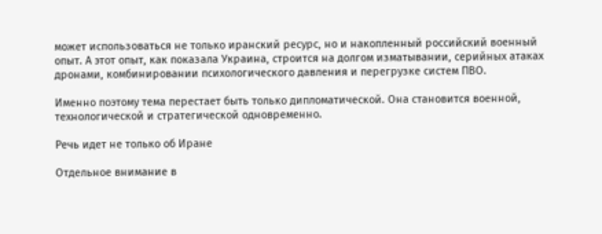может использоваться не только иранский ресурс, но и накопленный российский военный опыт. А этот опыт, как показала Украина, строится на долгом изматывании, серийных атаках дронами, комбинировании психологического давления и перегрузке систем ПВО.

Именно поэтому тема перестает быть только дипломатической. Она становится военной, технологической и стратегической одновременно.

Речь идет не только об Иране

Отдельное внимание в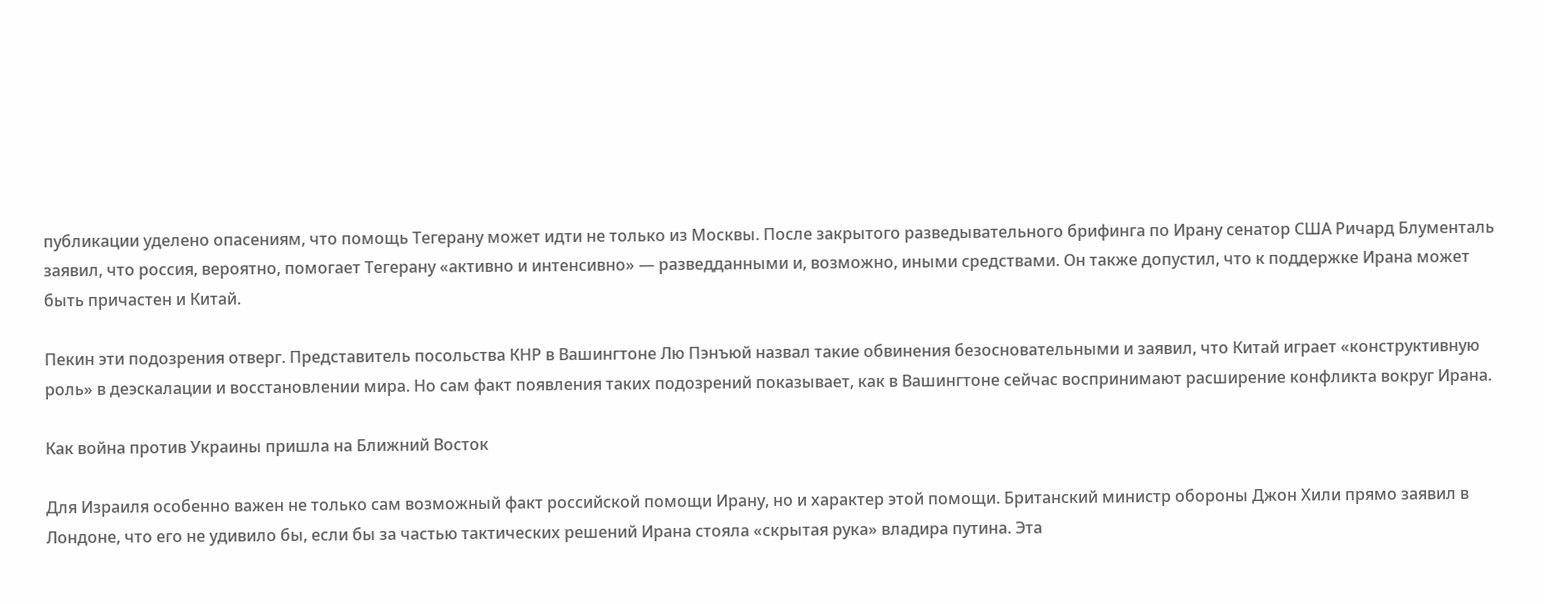публикации уделено опасениям, что помощь Тегерану может идти не только из Москвы. После закрытого разведывательного брифинга по Ирану сенатор США Ричард Блументаль заявил, что россия, вероятно, помогает Тегерану «активно и интенсивно» — разведданными и, возможно, иными средствами. Он также допустил, что к поддержке Ирана может быть причастен и Китай.

Пекин эти подозрения отверг. Представитель посольства КНР в Вашингтоне Лю Пэнъюй назвал такие обвинения безосновательными и заявил, что Китай играет «конструктивную роль» в деэскалации и восстановлении мира. Но сам факт появления таких подозрений показывает, как в Вашингтоне сейчас воспринимают расширение конфликта вокруг Ирана.

Как война против Украины пришла на Ближний Восток

Для Израиля особенно важен не только сам возможный факт российской помощи Ирану, но и характер этой помощи. Британский министр обороны Джон Хили прямо заявил в Лондоне, что его не удивило бы, если бы за частью тактических решений Ирана стояла «скрытая рука» владира путина. Эта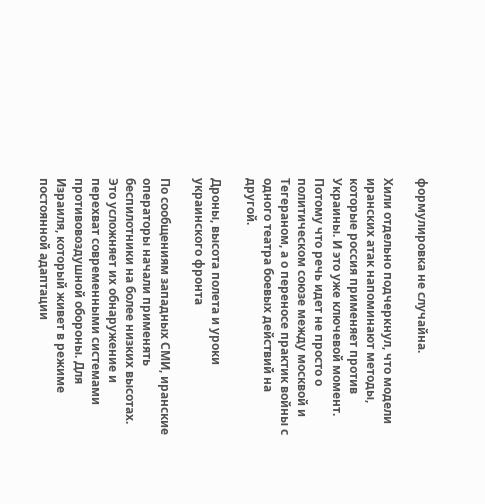формулировка не случайна.

Хили отдельно подчеркнул, что модели иранских атак напоминают методы, которые россия применяет против Украины. И это уже ключевой момент. Потому что речь идет не просто о политическом союзе между москвой и Тегераном, а о переносе практик войны с одного театра боевых действий на другой.

Дроны, высота полета и уроки украинского фронта

По сообщениям западных СМИ, иранские операторы начали применять беспилотники на более низких высотах. Это усложняет их обнаружение и перехват современными системами противовоздушной обороны. Для Израиля, который живет в режиме постоянной адаптации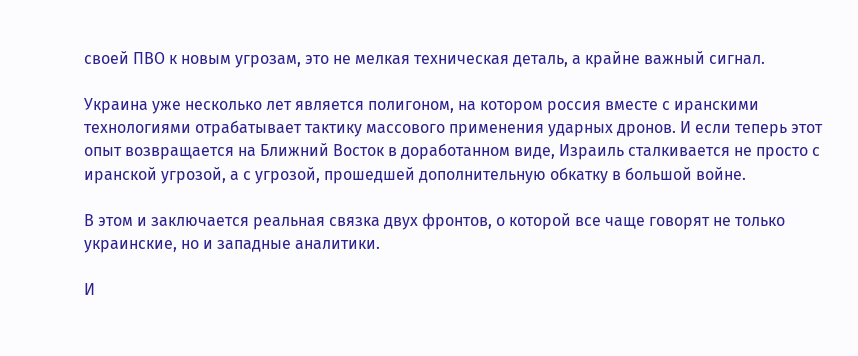своей ПВО к новым угрозам, это не мелкая техническая деталь, а крайне важный сигнал.

Украина уже несколько лет является полигоном, на котором россия вместе с иранскими технологиями отрабатывает тактику массового применения ударных дронов. И если теперь этот опыт возвращается на Ближний Восток в доработанном виде, Израиль сталкивается не просто с иранской угрозой, а с угрозой, прошедшей дополнительную обкатку в большой войне.

В этом и заключается реальная связка двух фронтов, о которой все чаще говорят не только украинские, но и западные аналитики.

И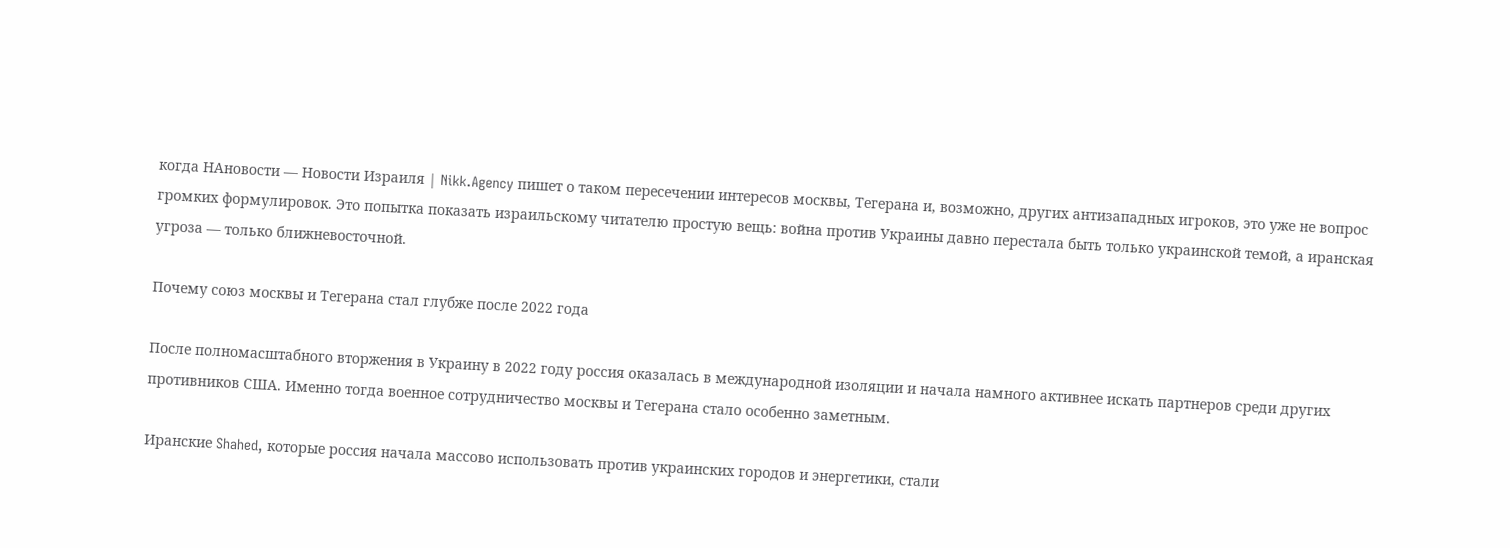когда НАновости — Новости Израиля | Nikk.Agency пишет о таком пересечении интересов москвы, Тегерана и, возможно, других антизападных игроков, это уже не вопрос громких формулировок. Это попытка показать израильскому читателю простую вещь: война против Украины давно перестала быть только украинской темой, а иранская угроза — только ближневосточной.

Почему союз москвы и Тегерана стал глубже после 2022 года

После полномасштабного вторжения в Украину в 2022 году россия оказалась в международной изоляции и начала намного активнее искать партнеров среди других противников США. Именно тогда военное сотрудничество москвы и Тегерана стало особенно заметным.

Иранские Shahed, которые россия начала массово использовать против украинских городов и энергетики, стали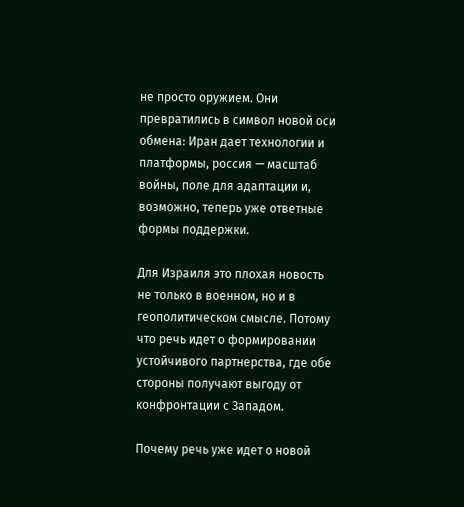не просто оружием. Они превратились в символ новой оси обмена: Иран дает технологии и платформы, россия — масштаб войны, поле для адаптации и, возможно, теперь уже ответные формы поддержки.

Для Израиля это плохая новость не только в военном, но и в геополитическом смысле. Потому что речь идет о формировании устойчивого партнерства, где обе стороны получают выгоду от конфронтации с Западом.

Почему речь уже идет о новой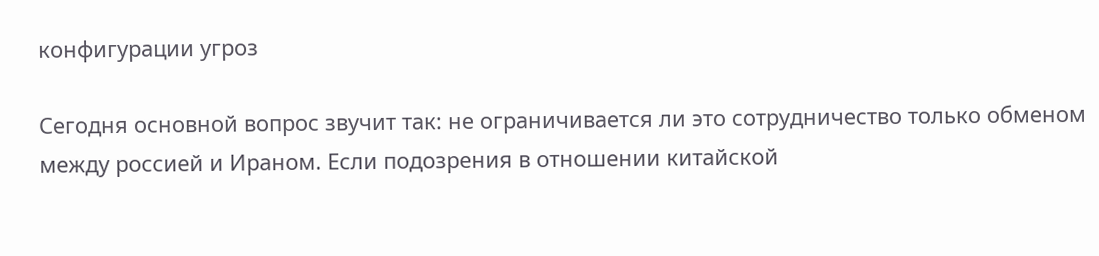конфигурации угроз

Сегодня основной вопрос звучит так: не ограничивается ли это сотрудничество только обменом между россией и Ираном. Если подозрения в отношении китайской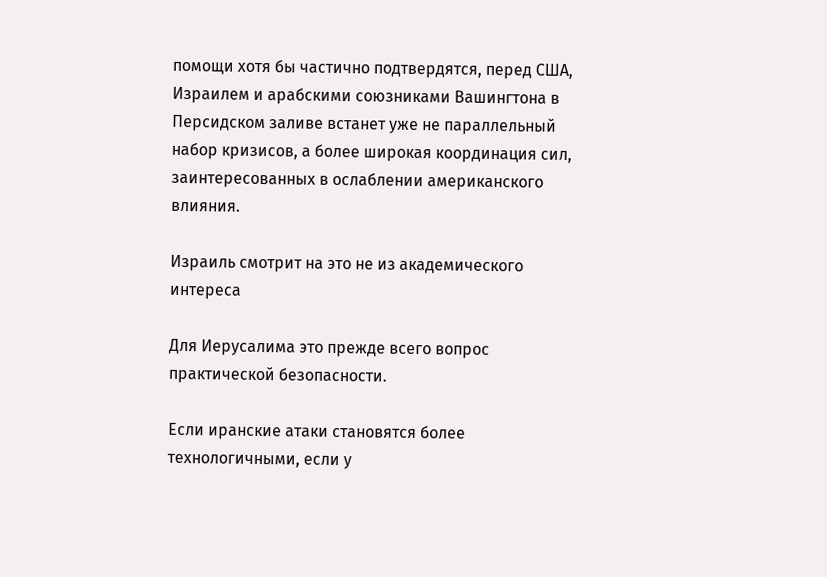помощи хотя бы частично подтвердятся, перед США, Израилем и арабскими союзниками Вашингтона в Персидском заливе встанет уже не параллельный набор кризисов, а более широкая координация сил, заинтересованных в ослаблении американского влияния.

Израиль смотрит на это не из академического интереса

Для Иерусалима это прежде всего вопрос практической безопасности.

Если иранские атаки становятся более технологичными, если у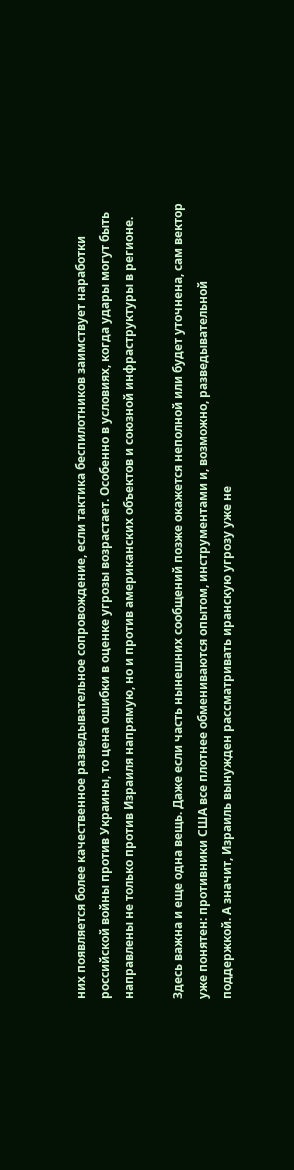них появляется более качественное разведывательное сопровождение, если тактика беспилотников заимствует наработки российской войны против Украины, то цена ошибки в оценке угрозы возрастает. Особенно в условиях, когда удары могут быть направлены не только против Израиля напрямую, но и против американских объектов и союзной инфраструктуры в регионе.

Здесь важна и еще одна вещь. Даже если часть нынешних сообщений позже окажется неполной или будет уточнена, сам вектор уже понятен: противники США все плотнее обмениваются опытом, инструментами и, возможно, разведывательной поддержкой. А значит, Израиль вынужден рассматривать иранскую угрозу уже не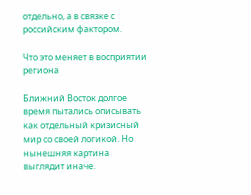отдельно, а в связке с российским фактором.

Что это меняет в восприятии региона

Ближний Восток долгое время пытались описывать как отдельный кризисный мир со своей логикой. Но нынешняя картина выглядит иначе.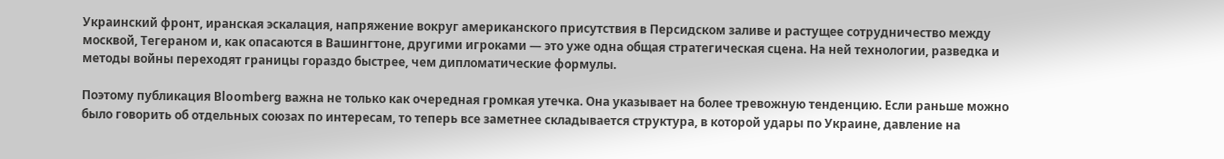Украинский фронт, иранская эскалация, напряжение вокруг американского присутствия в Персидском заливе и растущее сотрудничество между москвой, Тегераном и, как опасаются в Вашингтоне, другими игроками — это уже одна общая стратегическая сцена. На ней технологии, разведка и методы войны переходят границы гораздо быстрее, чем дипломатические формулы.

Поэтому публикация Bloomberg важна не только как очередная громкая утечка. Она указывает на более тревожную тенденцию. Если раньше можно было говорить об отдельных союзах по интересам, то теперь все заметнее складывается структура, в которой удары по Украине, давление на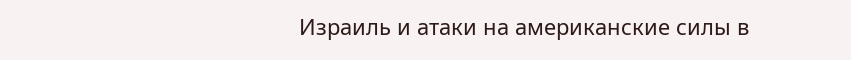Израиль и атаки на американские силы в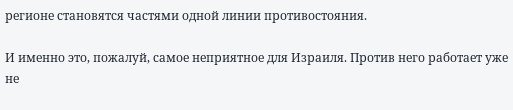регионе становятся частями одной линии противостояния.

И именно это, пожалуй, самое неприятное для Израиля. Против него работает уже не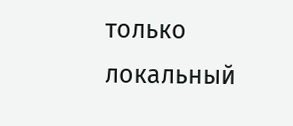только локальный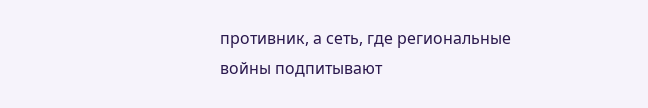противник, а сеть, где региональные войны подпитывают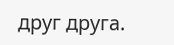друг друга.